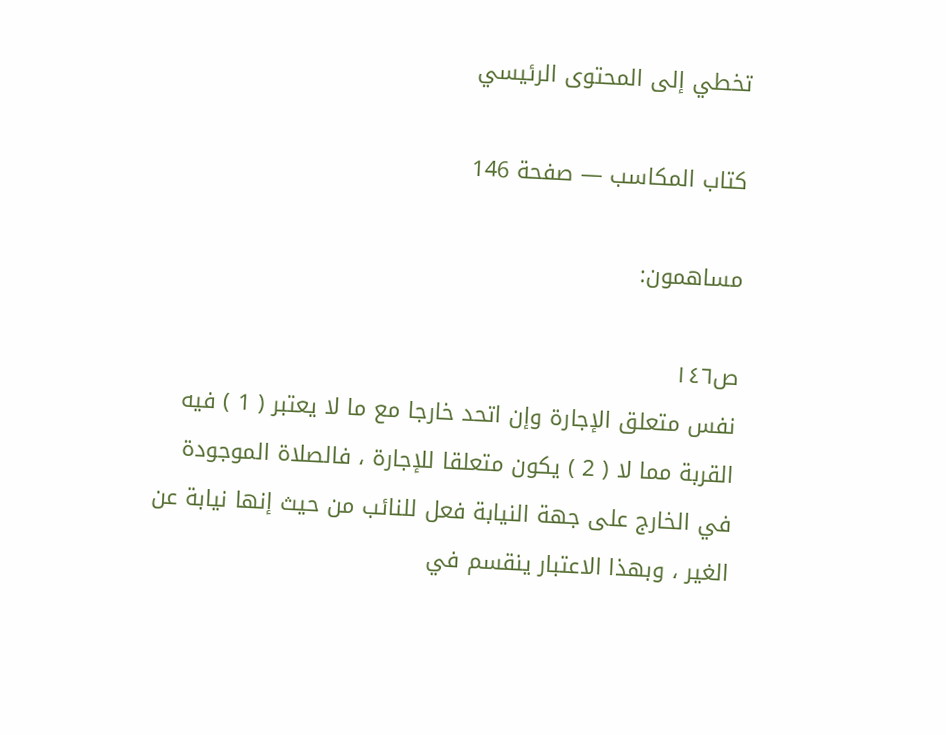تخطي إلى المحتوى الرئيسي

كتاب المكاسب — صفحة 146

مساهمون:

ص١٤٦
نفس متعلق الإجارة وإن اتحد خارجا مع ما لا يعتبر ( 1 ) فيه القربة مما لا ( 2 ) يكون متعلقا للإجارة ، فالصلاة الموجودة في الخارج على جهة النيابة فعل للنائب من حيث إنها نيابة عن الغير ، وبهذا الاعتبار ينقسم في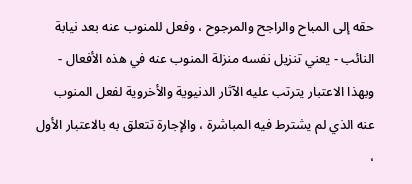حقه إلى المباح والراجح والمرجوح ، وفعل للمنوب عنه بعد نيابة النائب - يعني تنزيل نفسه منزلة المنوب عنه في هذه الأفعال - وبهذا الاعتبار يترتب عليه الآثار الدنيوية والأخروية لفعل المنوب عنه الذي لم يشترط فيه المباشرة ، والإجارة تتعلق به بالاعتبار الأول ،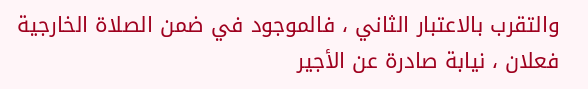والتقرب بالاعتبار الثاني ، فالموجود في ضمن الصلاة الخارجية فعلان ، نيابة صادرة عن الأجير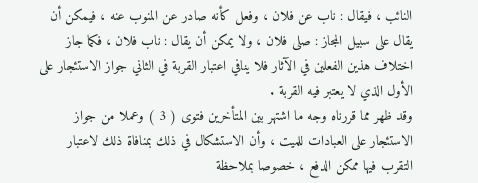النائب ، فيقال : ناب عن فلان ، وفعل كأنه صادر عن المنوب عنه ، فيمكن أن يقال على سبيل المجاز : صلى فلان ، ولا يمكن أن يقال : ناب فلان ، فكما جاز اختلاف هذين الفعلين في الآثار فلا ينافي اعتبار القربة في الثاني جواز الاستئجار على الأول الذي لا يعتبر فيه القربة .
وقد ظهر مما قررناه وجه ما اشتهر بين المتأخرين فتوى ( 3 ) وعملا من جواز الاستئجار على العبادات للميت ، وأن الاستشكال في ذلك بمنافاة ذلك لاعتبار التقرب فيها ممكن الدفع ، خصوصا بملاحظة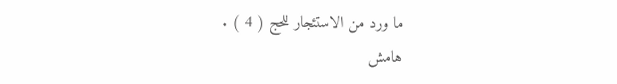ما ورد من الاستئجار للحج ( 4 ) .
هامش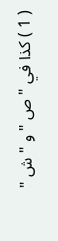( 1 ) كذا في " ص " و " ش "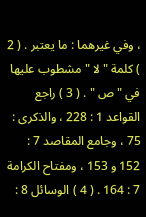، وفي غيرهما : ما يعتبر . ( 2 ) كلمة " لا " مشطوب عليها في " ص " . ( 3 ) راجع القواعد 1 : 228 ، والذكرى : 75 ، وجامع المقاصد 7 : 152 و 153 ، ومفتاح الكرامة 7 : 164 . ( 4 ) الوسائل 8 :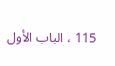115 ، الباب الأول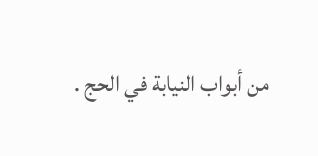من أبواب النيابة في الحج .